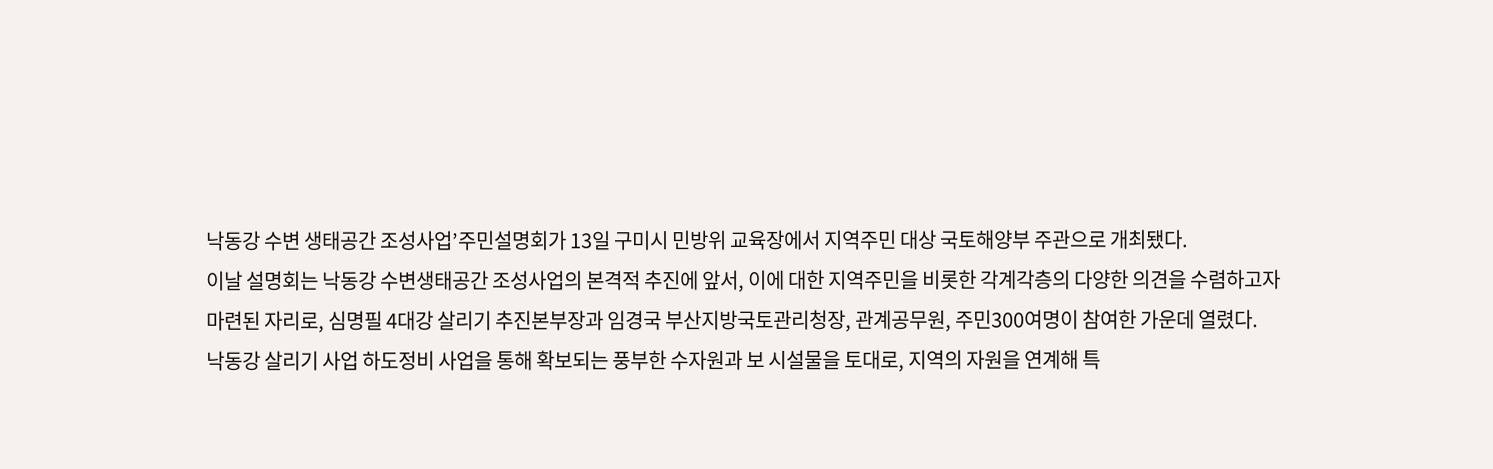낙동강 수변 생태공간 조성사업’주민설명회가 13일 구미시 민방위 교육장에서 지역주민 대상 국토해양부 주관으로 개최됐다.
이날 설명회는 낙동강 수변생태공간 조성사업의 본격적 추진에 앞서, 이에 대한 지역주민을 비롯한 각계각층의 다양한 의견을 수렴하고자 마련된 자리로, 심명필 4대강 살리기 추진본부장과 임경국 부산지방국토관리청장, 관계공무원, 주민300여명이 참여한 가운데 열렸다.
낙동강 살리기 사업 하도정비 사업을 통해 확보되는 풍부한 수자원과 보 시설물을 토대로, 지역의 자원을 연계해 특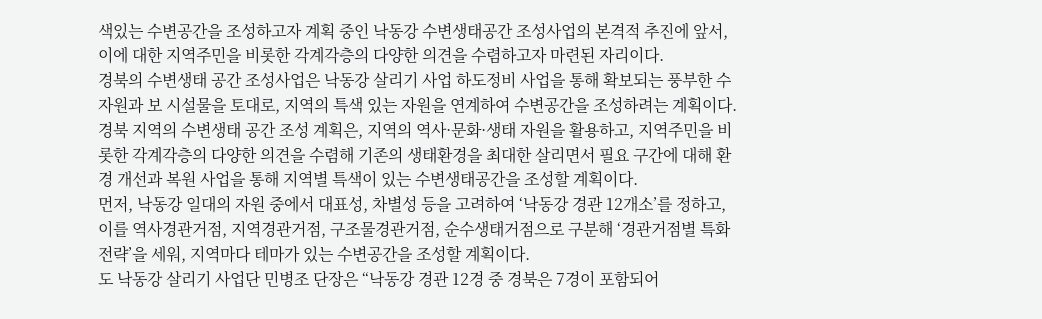색있는 수변공간을 조성하고자 계획 중인 낙동강 수변생태공간 조성사업의 본격적 추진에 앞서, 이에 대한 지역주민을 비롯한 각계각층의 다양한 의견을 수렴하고자 마련된 자리이다.
경북의 수변생태 공간 조성사업은 낙동강 살리기 사업 하도정비 사업을 통해 확보되는 풍부한 수자원과 보 시설물을 토대로, 지역의 특색 있는 자원을 연계하여 수변공간을 조성하려는 계획이다.
경북 지역의 수변생태 공간 조성 계획은, 지역의 역사·문화·생태 자원을 활용하고, 지역주민을 비롯한 각계각층의 다양한 의견을 수렴해 기존의 생태환경을 최대한 살리면서 필요 구간에 대해 환경 개선과 복원 사업을 통해 지역별 특색이 있는 수변생태공간을 조성할 계획이다.
먼저, 낙동강 일대의 자원 중에서 대표성, 차별성 등을 고려하여 ‘낙동강 경관 12개소’를 정하고, 이를 역사경관거점, 지역경관거점, 구조물경관거점, 순수생태거점으로 구분해 ‘경관거점별 특화전략’을 세워, 지역마다 테마가 있는 수변공간을 조성할 계획이다.
도 낙동강 살리기 사업단 민병조 단장은 “낙동강 경관 12경 중 경북은 7경이 포함되어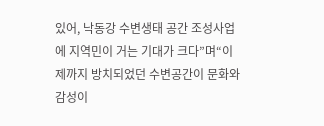있어, 낙동강 수변생태 공간 조성사업에 지역민이 거는 기대가 크다”며“이제까지 방치되었던 수변공간이 문화와 감성이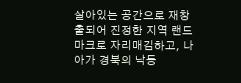살아있는 공간으로 재창출되어 진정한 지역 랜드마크로 자리매김하고, 나아가 경북의 낙동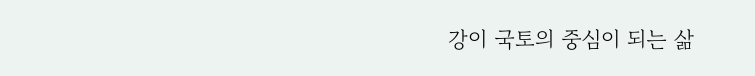강이 국토의 중심이 되는 삶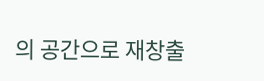의 공간으로 재창출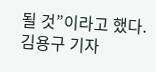될 것”이라고 했다. 김용구 기자